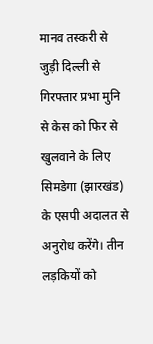मानव तस्करी से जुड़ी दिल्ली से गिरफ्तार प्रभा मुनि से केस को फिर से खुलवाने के लिए सिमडेगा (झारखंड) के एसपी अदालत से अनुरोध करेंगे। तीन लड़कियों को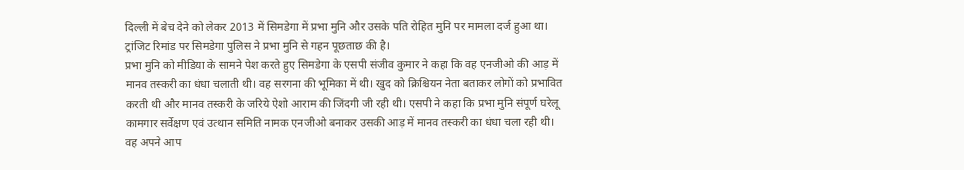दिल्ली में बेच देने को लेकर 2013 में सिमडेगा में प्रभा मुनि और उसके पति रोहित मुनि पर मामला दर्ज हुआ था। ट्रांजिट रिमांड पर सिमडेगा पुलिस ने प्रभा मुनि से गहन पूछताछ की है।
प्रभा मुनि को मीडिया के सामने पेश करते हुए सिमडेगा के एसपी संजीव कुमार ने कहा कि वह एनजीओ की आड़ में मानव तस्करी का धंधा चलाती थी। वह सरगना की भूमिका में थी। खुद को क्रिश्चियन नेता बताकर लोगों को प्रभावित करती थी और मानव तस्करी के जरिये ऐशो आराम की जिंदगी जी रही थी। एसपी ने कहा कि प्रभा मुनि संपूर्ण घरेलू कामगार सर्वेक्षण एवं उत्थान समिति नामक एनजीओ बनाकर उसकी आड़ में मानव तस्करी का धंधा चला रही थी। वह अपने आप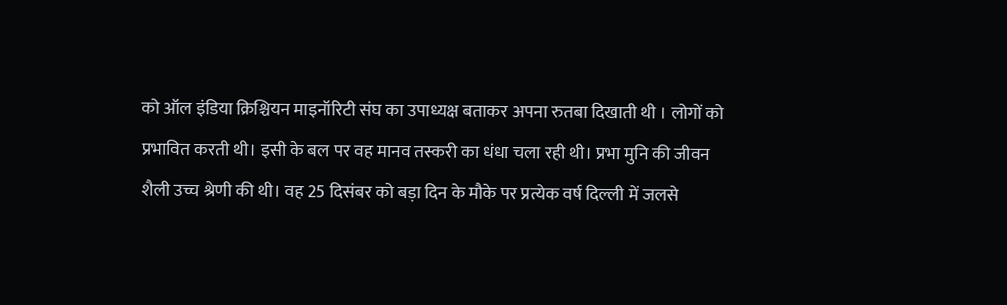को ऑल इंडिया क्रिश्चियन माइनॉरिटी संघ का उपाध्यक्ष बताकर अपना रुतबा दिखाती थी । लोगों को प्रभावित करती थी। इसी के बल पर वह मानव तस्करी का धंधा चला रही थी। प्रभा मुनि की जीवन शैली उच्च श्रेणी की थी। वह 25 दिसंबर को बड़ा दिन के मौके पर प्रत्येक वर्ष दिल्ली में जलसे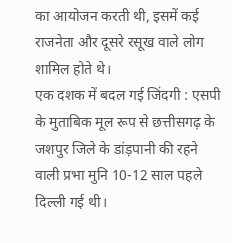का आयोजन करती थी, इसमें कई राजनेता और दूसरे रसूख वाले लोग शामिल होते थे।
एक दशक में बदल गई जिंदगी : एसपी के मुताबिक मूल रूप से छत्तीसगढ़ के जशपुर जिले के डांड़पानी की रहने वाली प्रभा मुनि 10-12 साल पहले दिल्ली गई थी।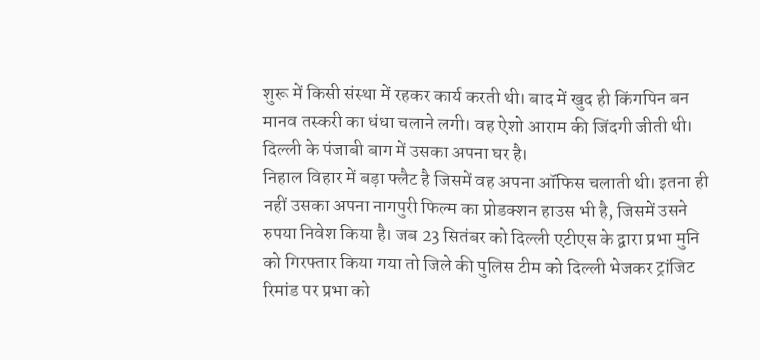शुरू में किसी संस्था में रहकर कार्य करती थी। बाद में खुद ही किंगपिन बन मानव तस्करी का धंधा चलाने लगी। वह ऐशो आराम की जिंदगी जीती थी। दिल्ली के पंजाबी बाग में उसका अपना घर है।
निहाल विहार में बड़ा फ्लैट है जिसमें वह अपना ऑफिस चलाती थी। इतना ही नहीं उसका अपना नागपुरी फिल्म का प्रोडक्शन हाउस भी है, जिसमें उसने रुपया निवेश किया है। जब 23 सितंबर को दिल्ली एटीएस के द्वारा प्रभा मुनि को गिरफ्तार किया गया तो जिले की पुलिस टीम को दिल्ली भेजकर ट्रांजिट रिमांड पर प्रभा को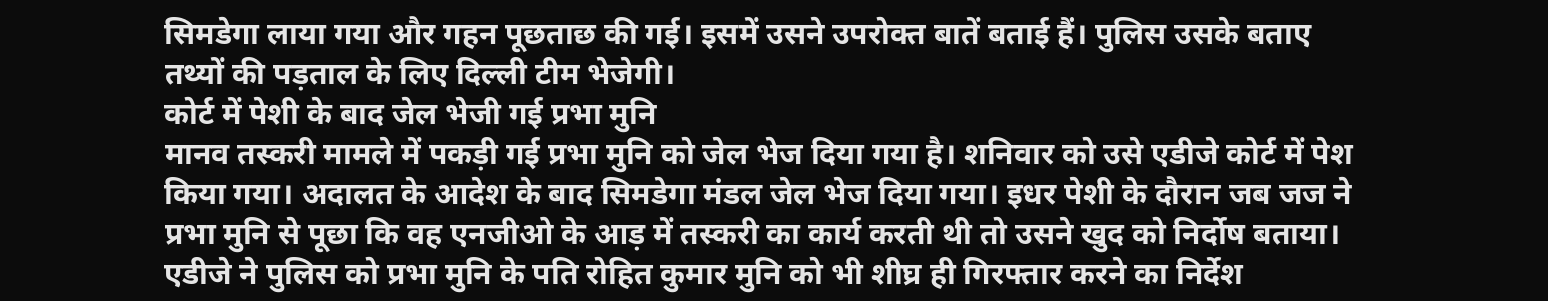सिमडेगा लाया गया और गहन पूछताछ की गई। इसमें उसने उपरोक्त बातें बताई हैं। पुलिस उसके बताए तथ्यों की पड़ताल के लिए दिल्ली टीम भेजेगी।
कोर्ट में पेशी के बाद जेल भेजी गई प्रभा मुनि
मानव तस्करी मामले में पकड़ी गई प्रभा मुनि को जेल भेज दिया गया है। शनिवार को उसे एडीजे कोर्ट में पेश किया गया। अदालत के आदेश के बाद सिमडेगा मंडल जेल भेज दिया गया। इधर पेशी के दौरान जब जज ने प्रभा मुनि से पूछा कि वह एनजीओ के आड़ में तस्करी का कार्य करती थी तो उसने खुद को निर्दोष बताया। एडीजे ने पुलिस को प्रभा मुनि के पति रोहित कुमार मुनि को भी शीघ्र ही गिरफ्तार करने का निर्देश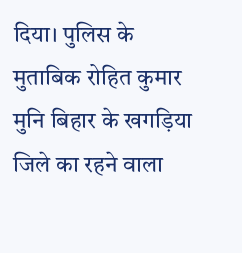दिया। पुलिस के मुताबिक रोहित कुमार मुनि बिहार के खगड़िया जिले का रहने वाला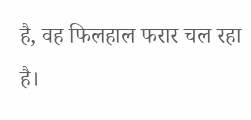है, वह फिलहाल फरार चल रहा है।